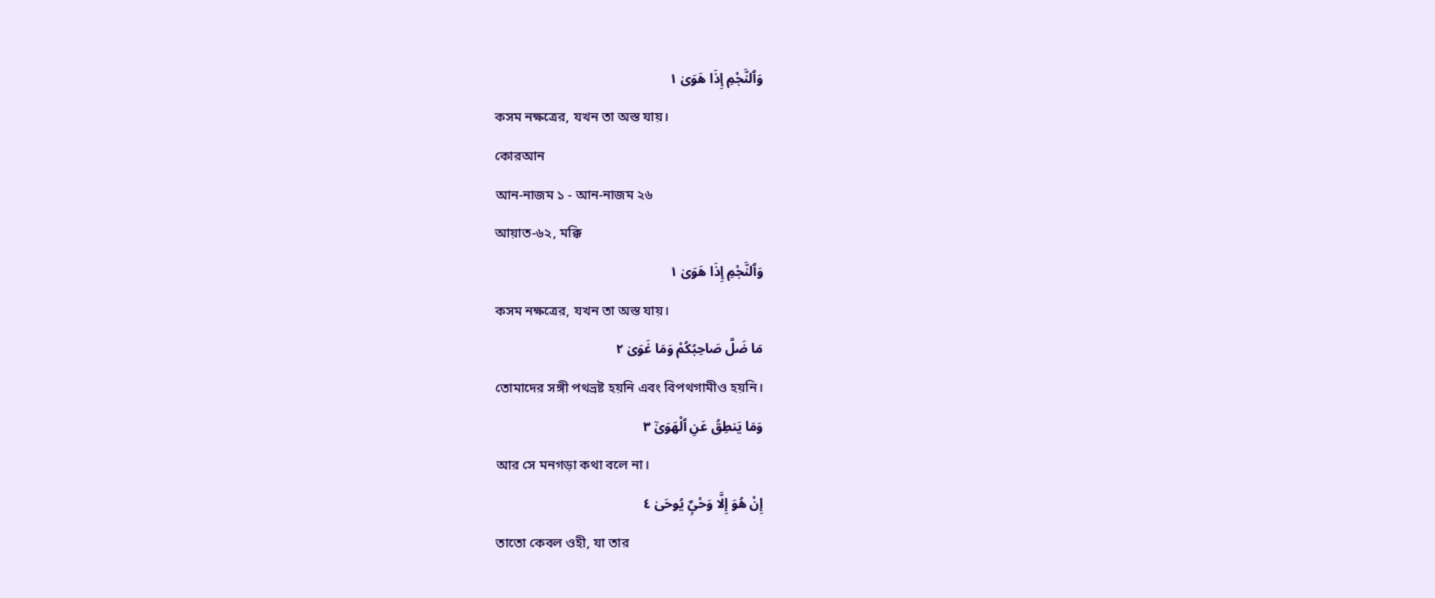وَٱلنَّجْمِ إِذَا هَوَىٰ ١
কসম নক্ষত্রের, যখন তা অস্ত যায়।
কোরআন
আন-নাজম ১ - আন-নাজম ২৬
আয়াত-৬২, মক্কি
وَٱلنَّجْمِ إِذَا هَوَىٰ ١
কসম নক্ষত্রের, যখন তা অস্ত যায়।
مَا ضَلَّ صَاحِبُكُمْ وَمَا غَوَىٰ ٢
তোমাদের সঙ্গী পথভ্রষ্ট হয়নি এবং বিপথগামীও হয়নি।
وَمَا يَنطِقُ عَنِ ٱلْهَوَىٰٓ ٣
আর সে মনগড়া কথা বলে না।
إِنْ هُوَ إِلَّا وَحْىٌۭ يُوحَىٰ ٤
তাতো কেবল ওহী, যা তার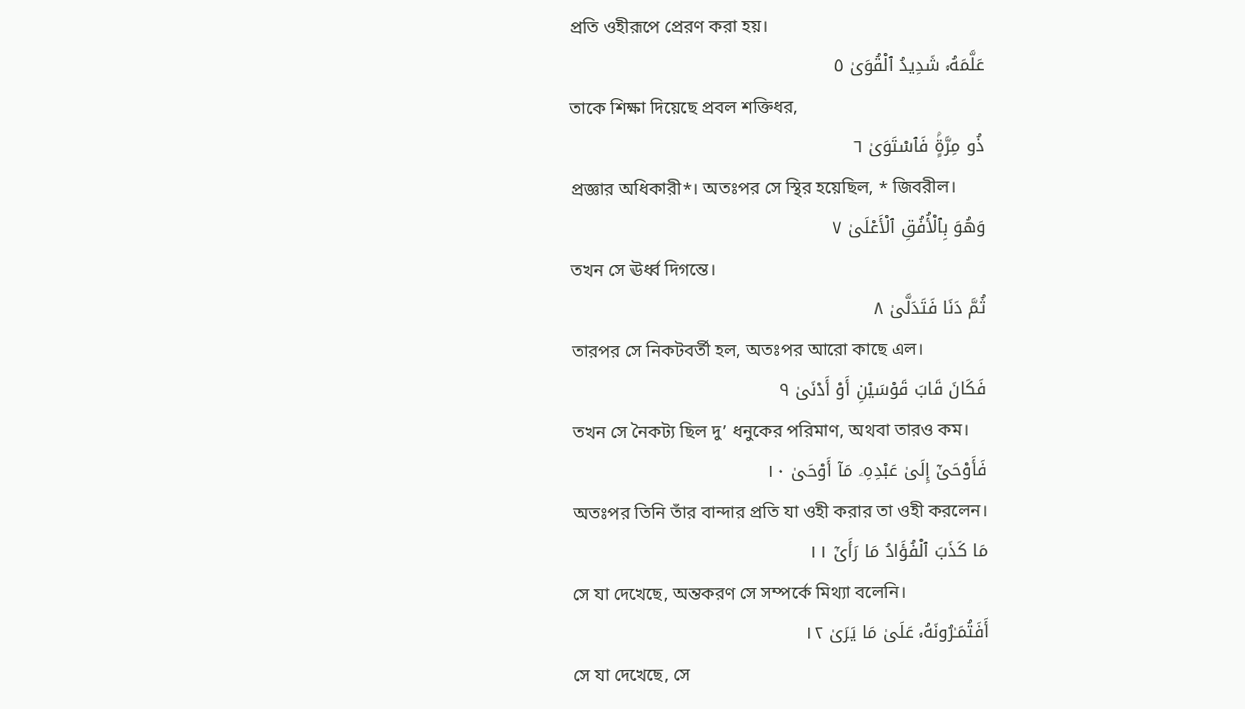প্রতি ওহীরূপে প্রেরণ করা হয়।
عَلَّمَهُۥ شَدِيدُ ٱلْقُوَىٰ ٥
তাকে শিক্ষা দিয়েছে প্রবল শক্তিধর,
ذُو مِرَّةٍۢ فَٱسْتَوَىٰ ٦
প্রজ্ঞার অধিকারী*। অতঃপর সে স্থির হয়েছিল, * জিবরীল।
وَهُوَ بِٱلْأُفُقِ ٱلْأَعْلَىٰ ٧
তখন সে ঊর্ধ্ব দিগন্তে।
ثُمَّ دَنَا فَتَدَلَّىٰ ٨
তারপর সে নিকটবর্তী হল, অতঃপর আরো কাছে এল।
فَكَانَ قَابَ قَوْسَيْنِ أَوْ أَدْنَىٰ ٩
তখন সে নৈকট্য ছিল দু’ ধনুকের পরিমাণ, অথবা তারও কম।
فَأَوْحَىٰٓ إِلَىٰ عَبْدِهِۦ مَآ أَوْحَىٰ ١٠
অতঃপর তিনি তাঁর বান্দার প্রতি যা ওহী করার তা ওহী করলেন।
مَا كَذَبَ ٱلْفُؤَادُ مَا رَأَىٰٓ ١١
সে যা দেখেছে, অন্তকরণ সে সম্পর্কে মিথ্যা বলেনি।
أَفَتُمَـٰرُونَهُۥ عَلَىٰ مَا يَرَىٰ ١٢
সে যা দেখেছে, সে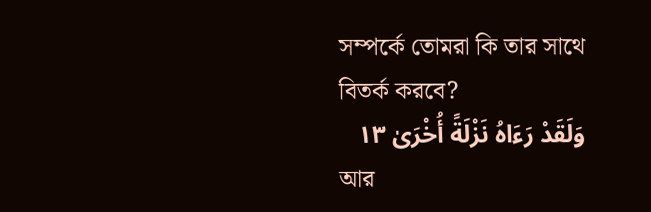সম্পর্কে তোমরা কি তার সাথে বিতর্ক করবে?
وَلَقَدْ رَءَاهُ نَزْلَةً أُخْرَىٰ ١٣
আর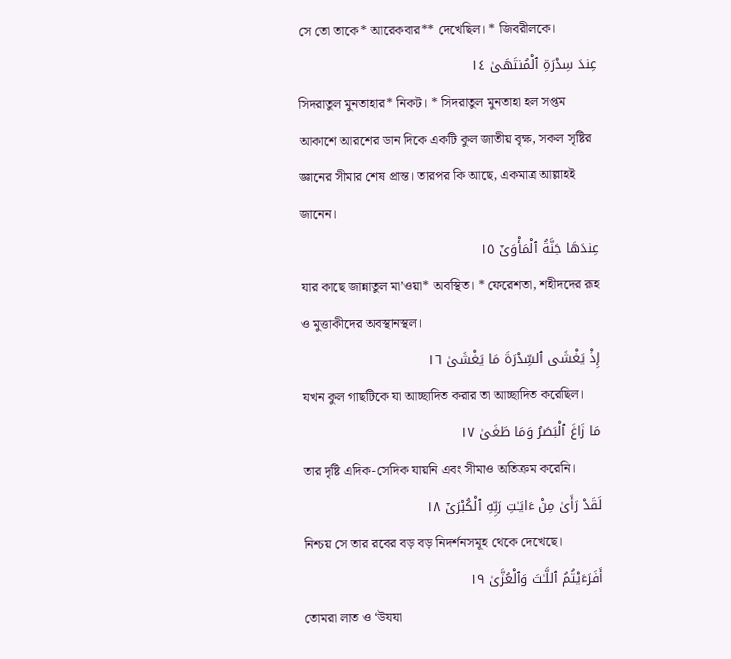সে তো তাকে* আরেকবার** দেখেছিল। * জিবরীলকে।
عِندَ سِدْرَةِ ٱلْمُنتَهَىٰ ١٤
সিদরাতুল মুনতাহার* নিকট। * সিদরাতুল মুনতাহা হল সপ্তম আকাশে আরশের ডান দিকে একটি কুল জাতীয় বৃক্ষ, সকল সৃষ্টির জ্ঞানের সীমার শেষ প্রান্ত। তারপর কি আছে, একমাত্র আল্লাহই জানেন।
عِندَهَا جَنَّةُ ٱلْمَأْوَىٰٓ ١٥
যার কাছে জান্নাতুল মা’ওয়া* অবস্থিত। * ফেরেশতা, শহীদদের রূহ ও মুত্তাকীদের অবস্থানস্থল।
إِذْ يَغْشَى ٱلسِّدْرَةَ مَا يَغْشَىٰ ١٦
যখন কুল গাছটিকে যা আচ্ছাদিত করার তা আচ্ছাদিত করেছিল।
مَا زَاغَ ٱلْبَصَرُ وَمَا طَغَىٰ ١٧
তার দৃষ্টি এদিক-সেদিক যায়নি এবং সীমাও অতিক্রম করেনি।
لَقَدْ رَأَىٰ مِنْ ءَايَـٰتِ رَبِّهِ ٱلْكُبْرَىٰٓ ١٨
নিশ্চয় সে তার রবের বড় বড় নিদর্শনসমূহ থেকে দেখেছে।
أَفَرَءَيْتُمُ ٱللَّـٰتَ وَٱلْعُزَّىٰ ١٩
তোমরা লাত ও ‘উযযা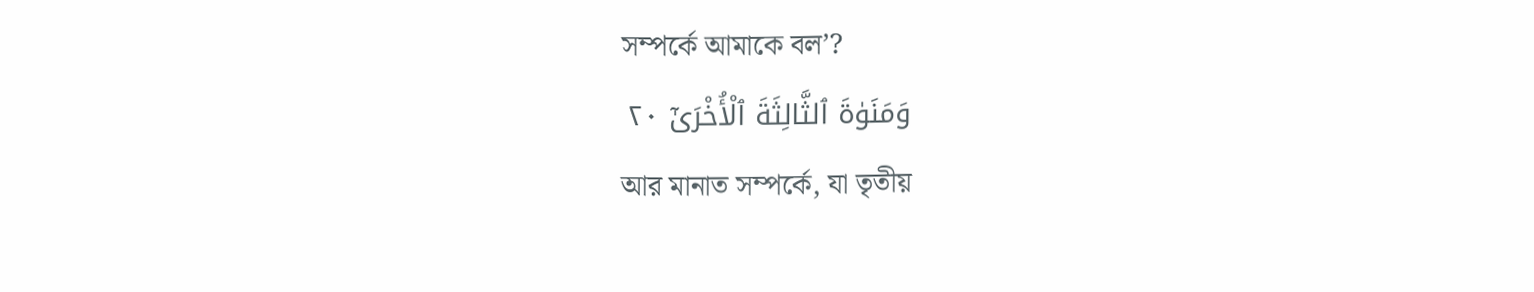সম্পর্কে আমাকে বল’?
وَمَنَوٰةَ ٱلثَّالِثَةَ ٱلْأُخْرَىٰٓ ٢٠
আর মানাত সম্পর্কে, যা তৃতীয়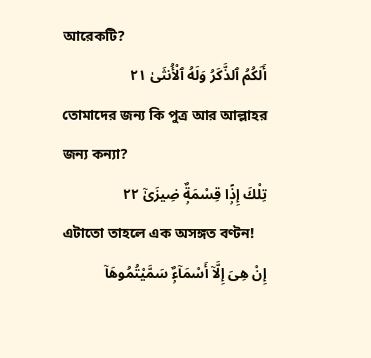আরেকটি?
أَلَكُمُ ٱلذَّكَرُ وَلَهُ ٱلْأُنثَىٰ ٢١
তোমাদের জন্য কি পুত্র আর আল্লাহর জন্য কন্যা?
تِلْكَ إِذًۭا قِسْمَةٌۭ ضِيزَىٰٓ ٢٢
এটাতো তাহলে এক অসঙ্গত বণ্টন!
إِنْ هِىَ إِلَّآ أَسْمَآءٌۭ سَمَّيْتُمُوهَآ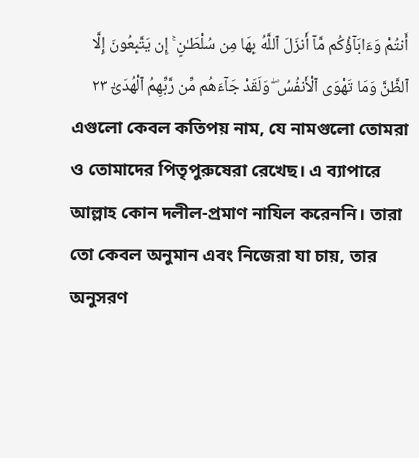أَنتُمْ وَءَابَآؤُكُم مَّآ أَنزَلَ ٱللَّهُ بِهَا مِن سُلْطَـٰنٍ ۚ إِن يَتَّبِعُونَ إِلَّا ٱلظَّنَّ وَمَا تَهْوَى ٱلْأَنفُسُ ۖ وَلَقَدْ جَآءَهُم مِّن رَّبِّهِمُ ٱلْهُدَىٰٓ ٢٣
এগুলো কেবল কতিপয় নাম, যে নামগুলো তোমরা ও তোমাদের পিতৃপুরুষেরা রেখেছ। এ ব্যাপারে আল্লাহ কোন দলীল-প্রমাণ নাযিল করেননি। তারা তো কেবল অনুমান এবং নিজেরা যা চায়, তার অনুসরণ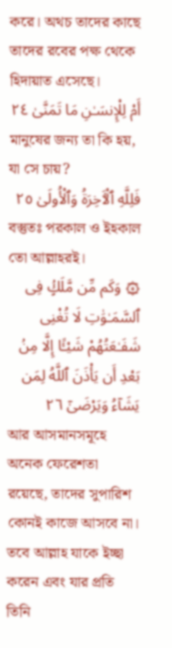করে। অথচ তাদের কাছে তাদের রবের পক্ষ থেকে হিদায়াত এসেছে।
أَمْ لِلْإِنسَـٰنِ مَا تَمَنَّىٰ ٢٤
মানুষের জন্য তা কি হয়, যা সে চায়?
فَلِلَّهِ ٱلْـَٔاخِرَةُ وَٱلْأُولَىٰ ٢٥
বস্তুতঃ পরকাল ও ইহকাল তো আল্লাহরই।
۞ وَكَم مِّن مَّلَكٍۢ فِى ٱلسَّمَـٰوَٰتِ لَا تُغْنِى شَفَـٰعَتُهُمْ شَيْـًٔا إِلَّا مِنۢ بَعْدِ أَن يَأْذَنَ ٱللَّهُ لِمَن يَشَآءُ وَيَرْضَىٰٓ ٢٦
আর আসমানসমূহে অনেক ফেরেশতা রয়েছে, তাদের সুপারিশ কোনই কাজে আসবে না। তবে আল্লাহ যাকে ইচ্ছা করেন এবং যার প্রতি তিনি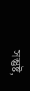সন্তুষ্ট,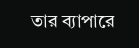তার ব্যাপারে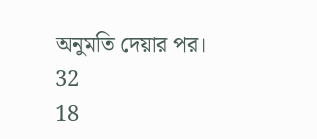অনুমতি দেয়ার পর।
32
18